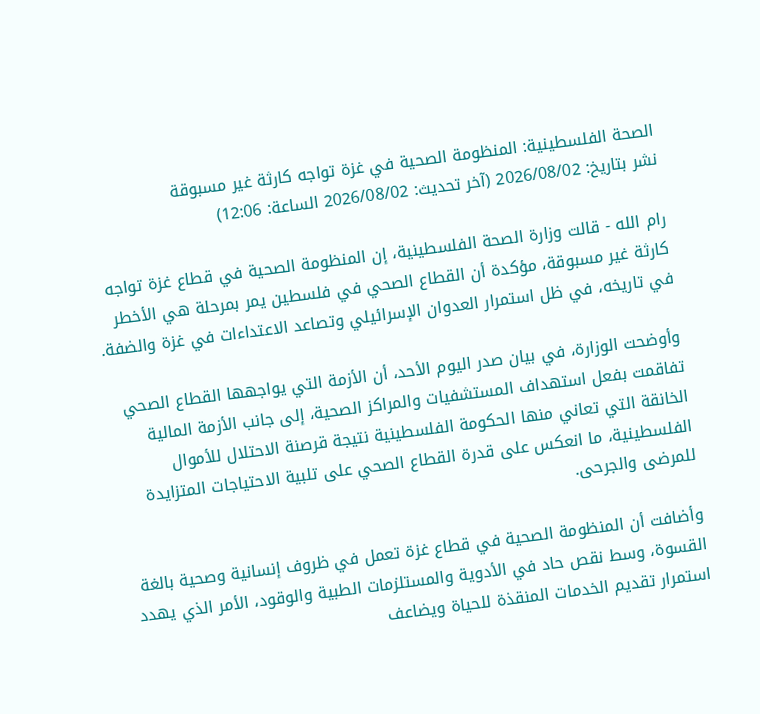الصحة الفلسطينية: المنظومة الصحية في غزة تواجه كارثة غير مسبوقة
نشر بتاريخ: 2026/08/02 (آخر تحديث: 2026/08/02 الساعة: 12:06)

رام الله - قالت وزارة الصحة الفلسطينية، إن المنظومة الصحية في قطاع غزة تواجه كارثة غير مسبوقة، مؤكدة أن القطاع الصحي في فلسطين يمر بمرحلة هي الأخطر في تاريخه، في ظل استمرار العدوان الإسرائيلي وتصاعد الاعتداءات في غزة والضفة.

وأوضحت الوزارة، في بيان صدر اليوم الأحد، أن الأزمة التي يواجهها القطاع الصحي تفاقمت بفعل استهداف المستشفيات والمراكز الصحية، إلى جانب الأزمة المالية الخانقة التي تعاني منها الحكومة الفلسطينية نتيجة قرصنة الاحتلال للأموال الفلسطينية، ما انعكس على قدرة القطاع الصحي على تلبية الاحتياجات المتزايدة للمرضى والجرحى.

وأضافت أن المنظومة الصحية في قطاع غزة تعمل في ظروف إنسانية وصحية بالغة القسوة، وسط نقص حاد في الأدوية والمستلزمات الطبية والوقود، الأمر الذي يهدد استمرار تقديم الخدمات المنقذة للحياة ويضاعف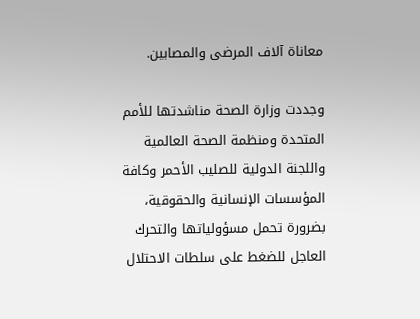معاناة آلاف المرضى والمصابين.

وجددت وزارة الصحة مناشدتها للأمم المتحدة ومنظمة الصحة العالمية واللجنة الدولية للصليب الأحمر وكافة المؤسسات الإنسانية والحقوقية، بضرورة تحمل مسؤولياتها والتحرك العاجل للضغط على سلطات الاحتلال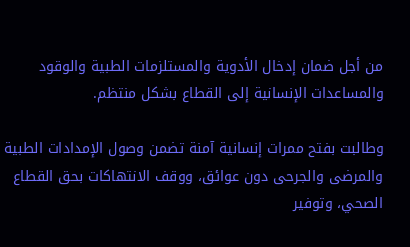من أجل ضمان إدخال الأدوية والمستلزمات الطبية والوقود والمساعدات الإنسانية إلى القطاع بشكل منتظم.

وطالبت بفتح ممرات إنسانية آمنة تضمن وصول الإمدادات الطبية والمرضى والجرحى دون عوائق، ووقف الانتهاكات بحق القطاع الصحي، وتوفير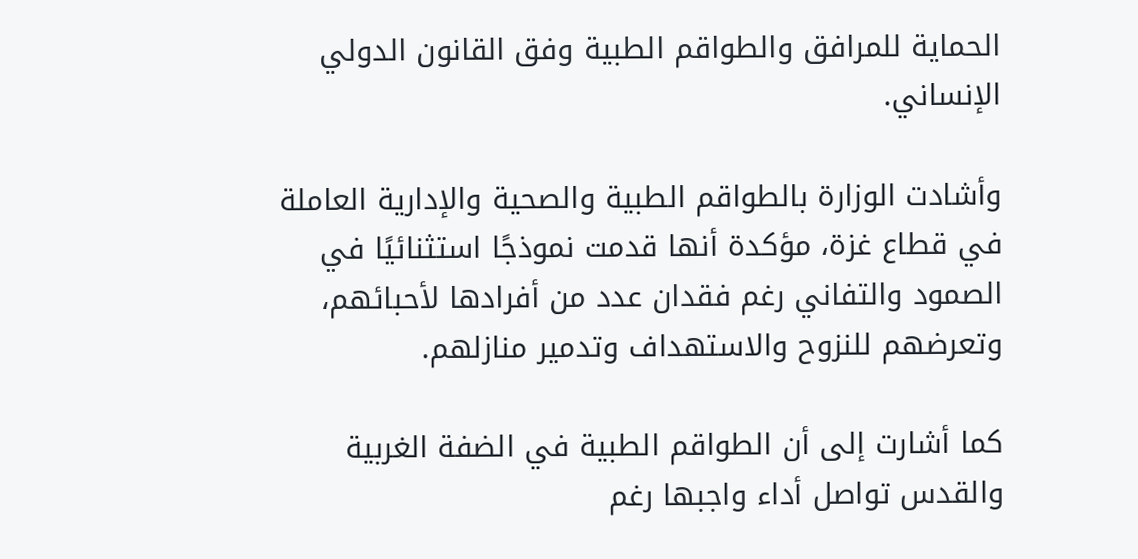الحماية للمرافق والطواقم الطبية وفق القانون الدولي الإنساني.

وأشادت الوزارة بالطواقم الطبية والصحية والإدارية العاملة في قطاع غزة، مؤكدة أنها قدمت نموذجًا استثنائيًا في الصمود والتفاني رغم فقدان عدد من أفرادها لأحبائهم، وتعرضهم للنزوح والاستهداف وتدمير منازلهم.

كما أشارت إلى أن الطواقم الطبية في الضفة الغربية والقدس تواصل أداء واجبها رغم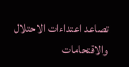تصاعد اعتداءات الاحتلال والاقتحامات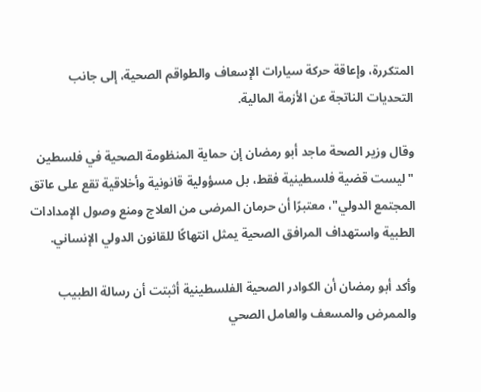المتكررة، وإعاقة حركة سيارات الإسعاف والطواقم الصحية، إلى جانب التحديات الناتجة عن الأزمة المالية.

وقال وزير الصحة ماجد أبو رمضان إن حماية المنظومة الصحية في فلسطين "ليست قضية فلسطينية فقط، بل مسؤولية قانونية وأخلاقية تقع على عاتق المجتمع الدولي"، معتبرًا أن حرمان المرضى من العلاج ومنع وصول الإمدادات الطبية واستهداف المرافق الصحية يمثل انتهاكًا للقانون الدولي الإنساني.

وأكد أبو رمضان أن الكوادر الصحية الفلسطينية أثبتت أن رسالة الطبيب والممرض والمسعف والعامل الصحي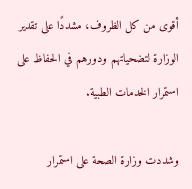أقوى من كل الظروف، مشددًا على تقدير الوزارة لتضحياتهم ودورهم في الحفاظ على استمرار الخدمات الطبية.

وشددت وزارة الصحة على استمرار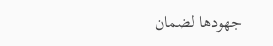جهودها لضمان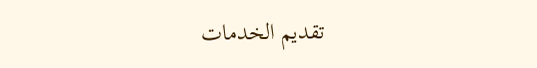تقديم الخدمات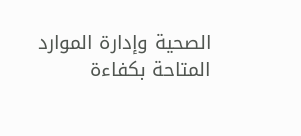الصحية وإدارة الموارد المتاحة بكفاءة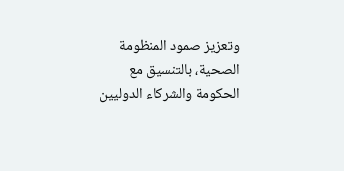وتعزيز صمود المنظومة الصحية، بالتنسيق مع الحكومة والشركاء الدوليين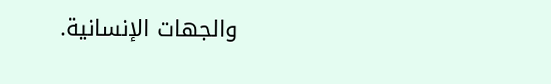والجهات الإنسانية.